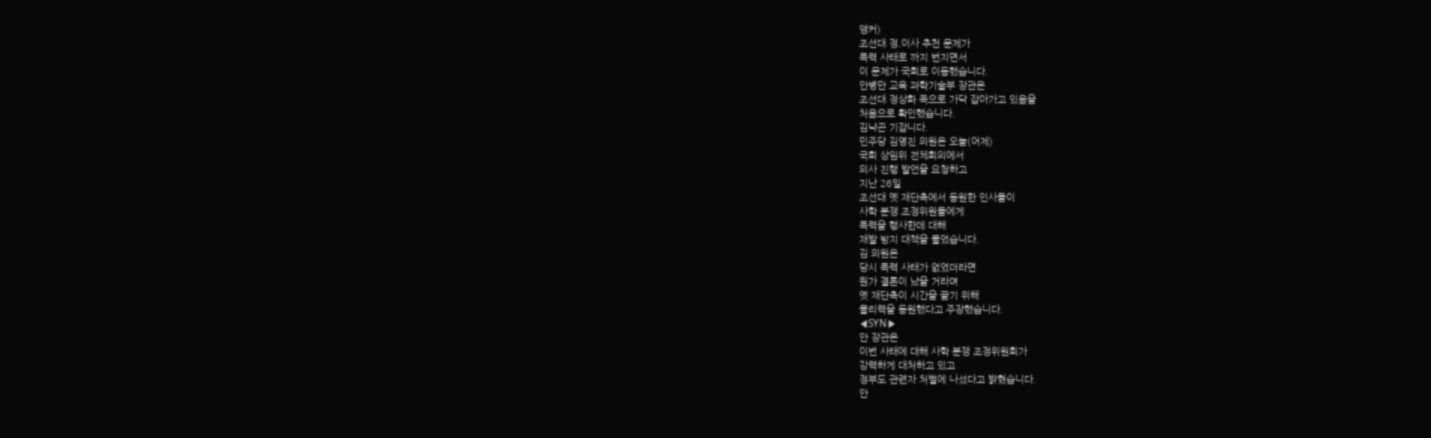앵커)
조선대 정.이사 추천 문제가
폭력 사태로 까지 번지면서
이 문제가 국회로 이동했습니다.
안병만 교육 과학기술부 장관은
조선대 정상화 쪽으로 가닥 잡아가고 있음을
처음으로 확인했습니다.
김낙곤 기잡니다.
민주당 김영진 의원은 오늘(어제)
국회 상임위 전체회의에서
의사 진행 발언을 요청하고
지난 26일
조선대 옛 재단측에서 동원한 인사들이
사학 분쟁 조정위원들에게
폭력을 행사한데 대해
재발 방지 대책을 물었습니다.
김 의원은
당시 폭력 사태가 없었더라면
뭔가 결론이 났을 거라며
옛 재단측이 시간을 끌기 위해
물리력을 동원했다고 주장했습니다.
◀SYN▶
안 장관은
이번 사태에 대해 사학 분쟁 조정위원회가
강력하게 대처하고 있고
정부도 관련자 처벌에 나섰다고 밝혔습니다.
안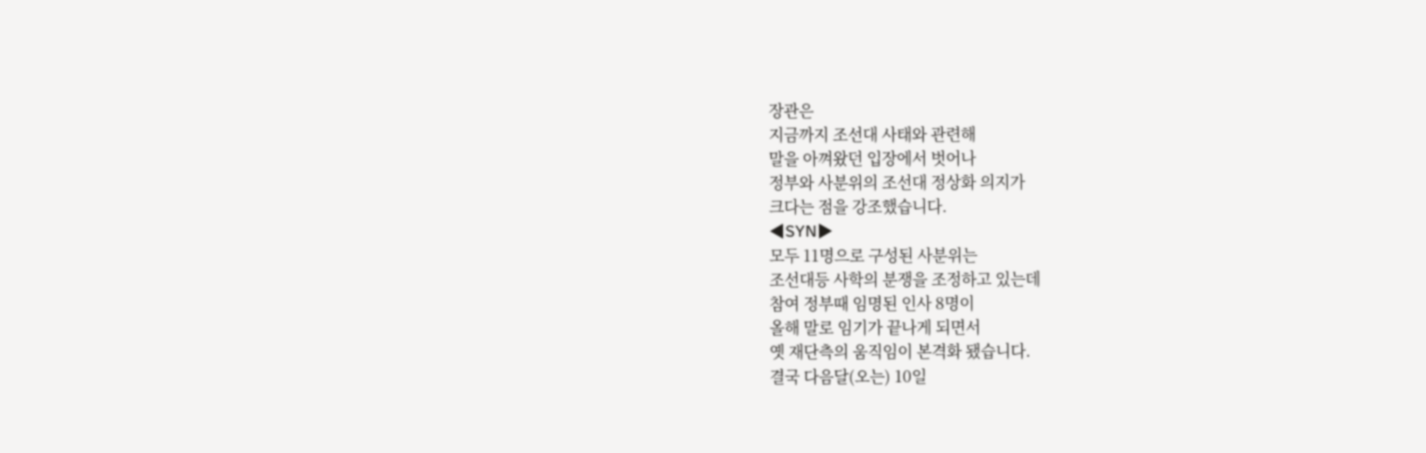장관은
지금까지 조선대 사태와 관련해
말을 아껴왔던 입장에서 벗어나
정부와 사분위의 조선대 정상화 의지가
크다는 점을 강조했습니다.
◀SYN▶
모두 11명으로 구성된 사분위는
조선대등 사학의 분쟁을 조정하고 있는데
참여 정부때 임명된 인사 8명이
올해 말로 임기가 끝나게 되면서
옛 재단측의 움직임이 본격화 됐습니다.
결국 다음달(오는) 10일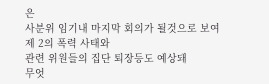은
사분위 임기내 마지막 회의가 될것으로 보여
제 2의 폭력 사태와
관련 위원들의 집단 퇴장등도 예상돼
무엇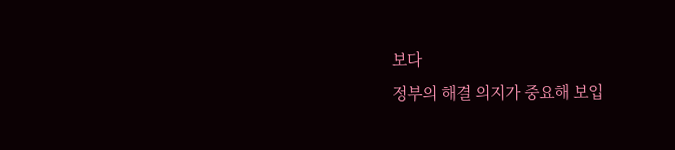보다
정부의 해결 의지가 중요해 보입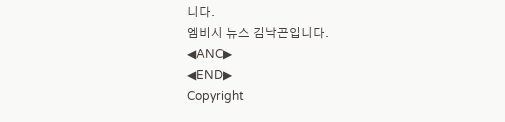니다.
엠비시 뉴스 김낙곤입니다.
◀ANC▶
◀END▶
Copyright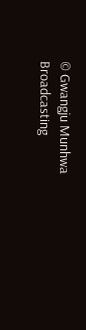© Gwangju Munhwa Broadcasting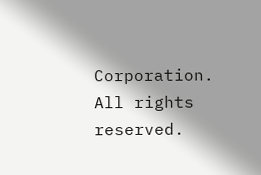Corporation. All rights reserved.